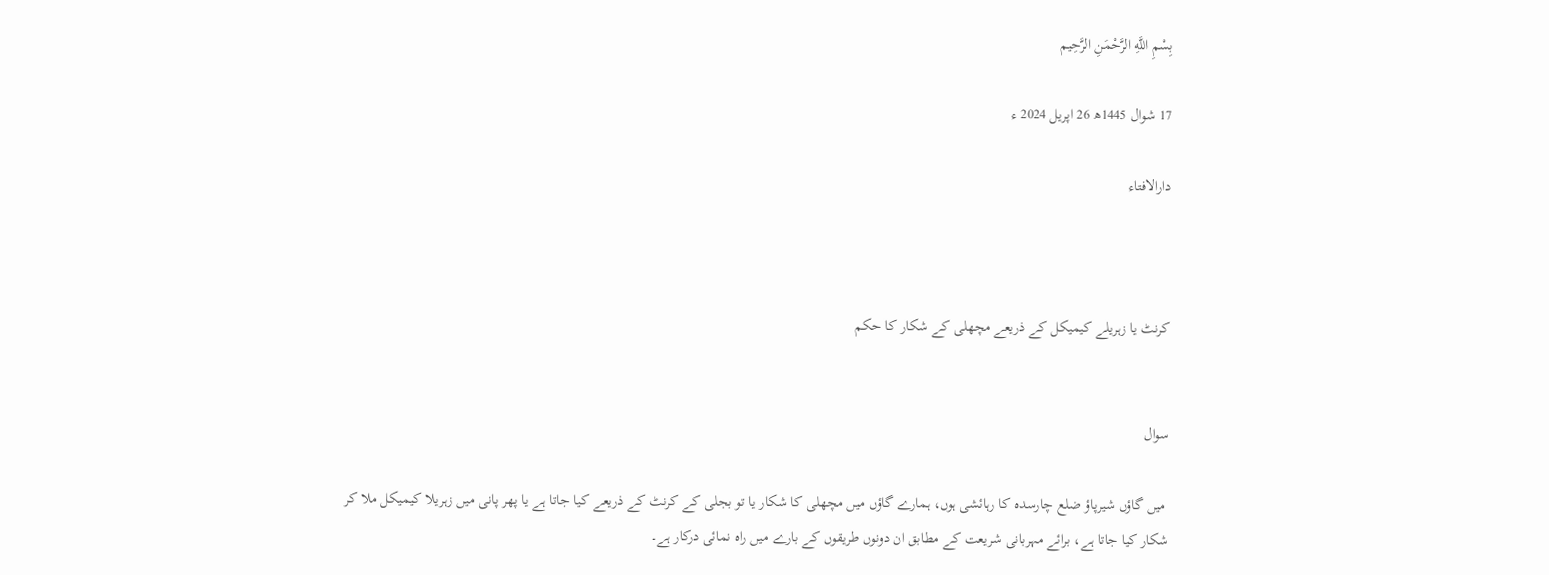بِسْمِ اللَّهِ الرَّحْمَنِ الرَّحِيم

17 شوال 1445ھ 26 اپریل 2024 ء

دارالافتاء



کرنٹ یا زہریلے کیمیکل کے ذریعے مچھلی کے شکار کا حکم


سوال

 میں گاؤں شیرپاؤ ضلع چارسدہ کا رہائشی ہوں، ہمارے گاؤں میں مچھلی کا شکار یا تو بجلی کے کرنٹ کے ذریعے کیا جاتا ہے یا پھر پانی میں زہریلا کیمیکل ملا کر شکار کیا جاتا ہے، برائے مہربانی شریعت کے مطابق ان دونوں طریقوں کے بارے میں راہ نمائی درکار ہے۔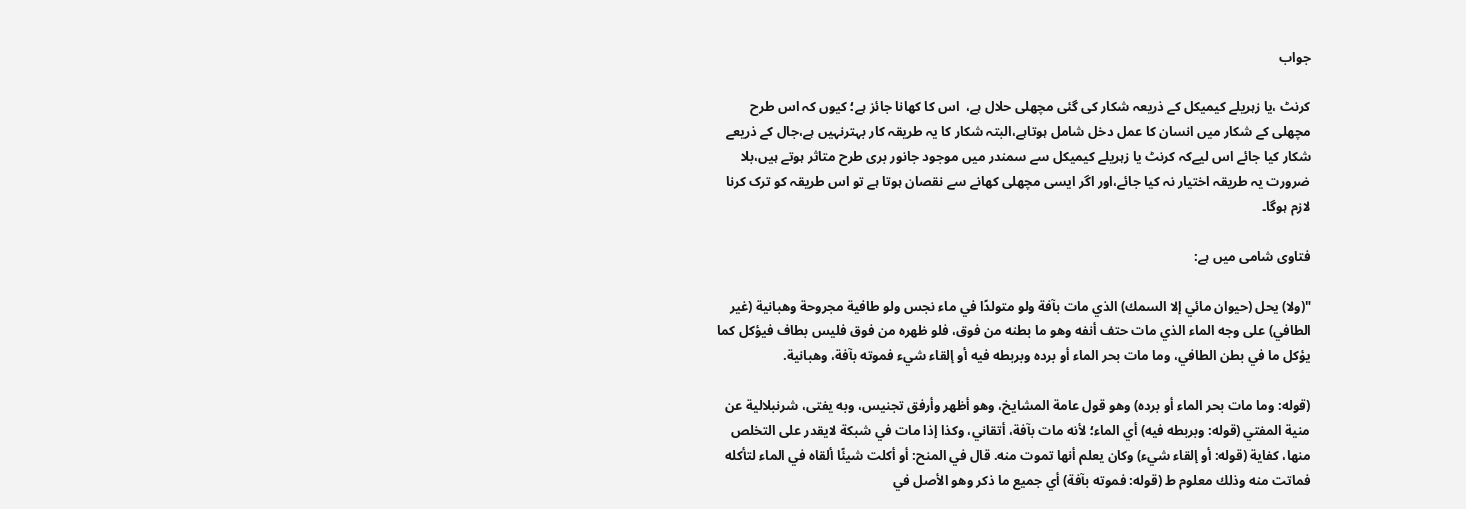جواب

کرنٹ ،یا زہریلے کیمیکل کے ذریعہ شکار کی گئی مچھلی حلال ہے،  اس کا کھانا جائز ہے؛ کیوں کہ اس طرح  مچھلی کے شکار میں انسان کا عمل دخل شامل ہوتاہے،البتہ شکار کا یہ طریقہ کار بہترنہیں ہے،جال کے ذریعے شکار کیا جائے اس لیےکہ کرنٹ یا زہریلے کیمیکل سے سمندر میں موجود جانور بری طرح متاثر ہوتے ہیں،بلا ضرورت یہ طریقہ اختیار نہ کیا جائے،اور اگر ایسی مچھلی کھانے سے نقصان ہوتا ہے تو اس طریقہ کو ترک کرنا لازم ہوگا۔

فتاوی شامی میں ہے:

"(ولا) يحل (حيوان مائي إلا السمك) الذي مات بآفة ولو متولدًا في ماء نجس ولو طافية مجروحة وهبانية (غير الطافي) على وجه الماء الذي مات حتف أنفه وهو ما بطنه من فوق، فلو ظهره من فوق فليس بطاف فيؤكل كما يؤكل ما في بطن الطافي، وما مات بحر الماء أو برده وبربطه فيه أو إلقاء شيء فموته بآفة، وهبانية.

(قوله: وما مات بحر الماء أو برده) وهو قول عامة المشايخ، وهو أظهر وأرفق تجنيس، وبه يفتى، شرنبلالية عن منية المفتي (قوله: وبربطه فيه) أي الماء؛ لأنه مات بآفة، أتقاني، وكذا إذا مات في شبكة لايقدر على التخلص منها، كفاية (قوله: أو إلقاء شيء) وكان يعلم أنها تموت منه. قال في المنح: أو أكلت شيئًا ألقاه في الماء لتأكله فماتت منه وذلك معلوم ط (قوله: فموته بآفة) أي جميع ما ذكر وهو الأصل في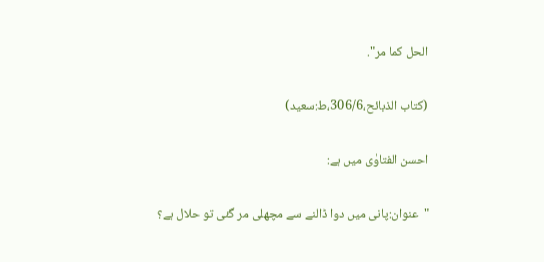الحل كما مر".

(کتاب الذبائح،306/6،ط:سعید)

احسن الفتاوٰی میں ہے:

"عنوان:پانی میں دوا ڈالنے سے مچھلی مر گئی تو حلال ہے؟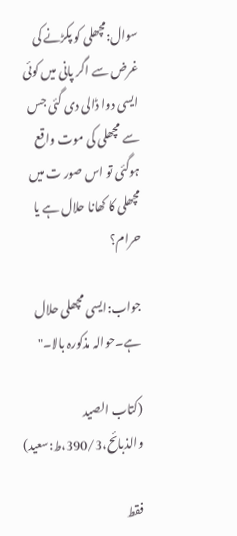سوال:مچھلی کو پکڑنے کی غرض سے اگر پانی میں کوئی  ایسی دوا ڈالی دی گئی جس سے مچھلی کی موت واقع ہوگئی تو اس صور ت میں مچھلی کا کھانا حلال ہے یا حرام؟

جواب:ایسی مچھلی حلال ہے۔حوالہ مذکورہ بالا۔"

(کتاب الصید والذبائح،390/3،ط:سعید)

فقط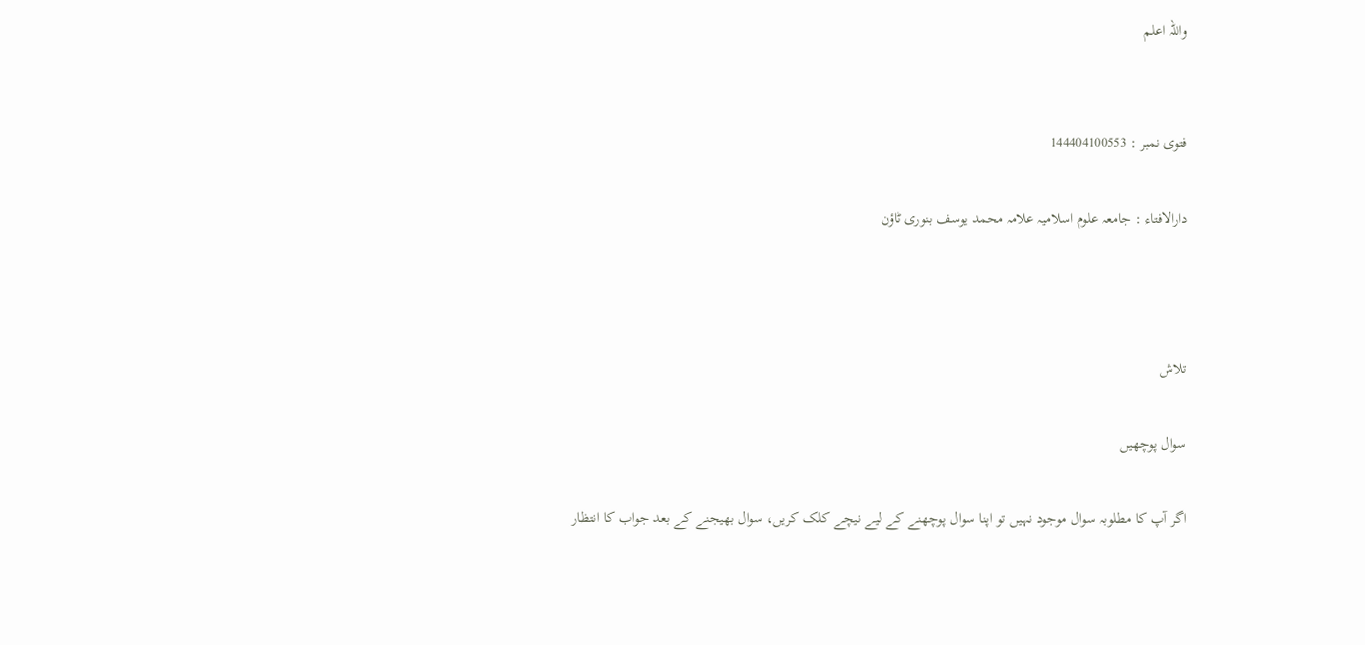واللہ اعلم


فتوی نمبر : 144404100553

دارالافتاء : جامعہ علوم اسلامیہ علامہ محمد یوسف بنوری ٹاؤن



تلاش

سوال پوچھیں

اگر آپ کا مطلوبہ سوال موجود نہیں تو اپنا سوال پوچھنے کے لیے نیچے کلک کریں، سوال بھیجنے کے بعد جواب کا انتظار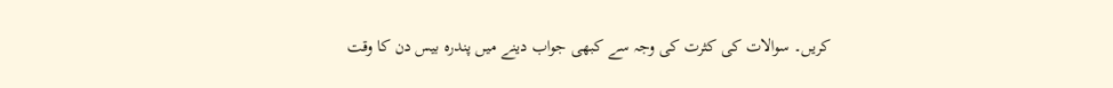کریں۔ سوالات کی کثرت کی وجہ سے کبھی جواب دینے میں پندرہ بیس دن کا وقت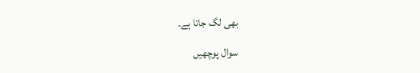بھی لگ جاتا ہے۔

سوال پوچھیں